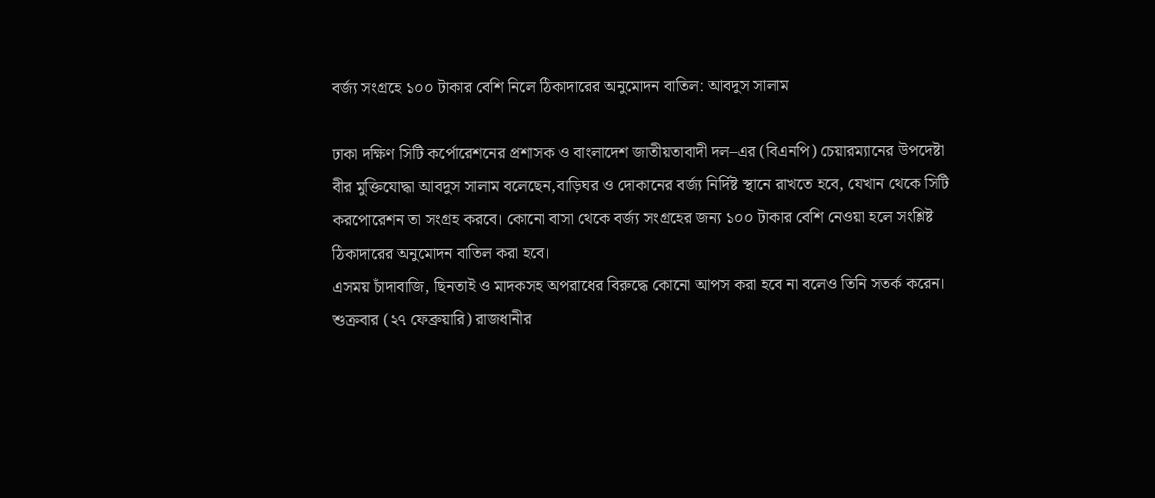বর্জ্য সংগ্রহে ১০০ টাকার বেশি নিলে ঠিকাদারের অনুমোদন বাতিল: আবদুস সালাম

ঢাকা দক্ষিণ সিটি কর্পোরেশনের প্রশাসক ও বাংলাদেশ জাতীয়তাবাদী দল–এর (বিএনপি) চেয়ারম্যানের উপদেষ্টা বীর মুক্তিযোদ্ধা আবদুস সালাম বলেছেন,বাড়িঘর ও দোকানের বর্জ্য নির্দিষ্ট স্থানে রাখতে হবে, যেখান থেকে সিটি করপোরেশন তা সংগ্রহ করবে। কোনো বাসা থেকে বর্জ্য সংগ্রহের জন্য ১০০ টাকার বেশি নেওয়া হলে সংশ্লিষ্ট ঠিকাদারের অনুমোদন বাতিল করা হবে।
এসময় চাঁদাবাজি, ছিনতাই ও মাদকসহ অপরাধের বিরুদ্ধে কোনো আপস করা হবে না বলেও তিনি সতর্ক করেন।
শুক্রবার (২৭ ফেব্রুয়ারি) রাজধানীর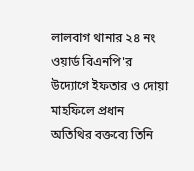লালবাগ থানার ২৪ নং ওয়ার্ড বিএনপি'র উদ্যোগে ইফতার ও দোয়া মাহফিলে প্রধান অতিথির বক্তব্যে তিনি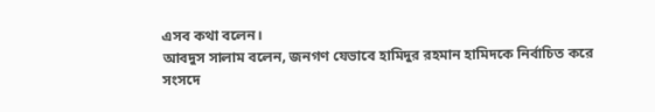এসব কথা বলেন।
আবদুস সালাম বলেন, জনগণ যেভাবে হামিদুর রহমান হামিদকে নির্বাচিত করে সংসদে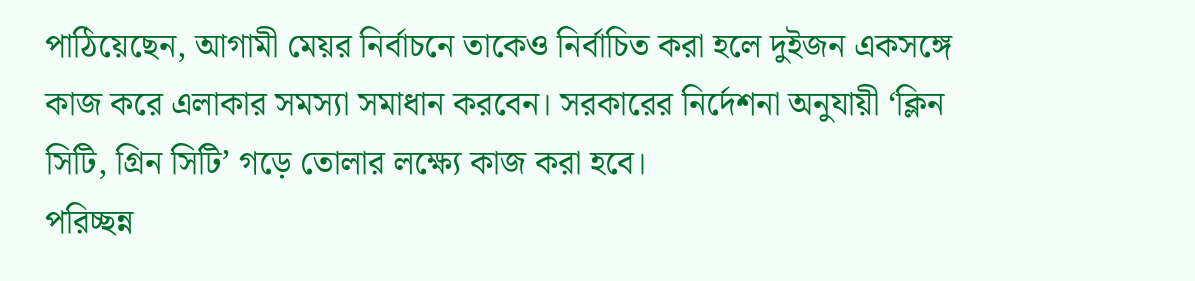পাঠিয়েছেন, আগামী মেয়র নির্বাচনে তাকেও নির্বাচিত করা হলে দুইজন একসঙ্গে কাজ করে এলাকার সমস্যা সমাধান করবেন। সরকারের নির্দেশনা অনুযায়ী ‘ক্লিন সিটি, গ্রিন সিটি’ গড়ে তোলার লক্ষ্যে কাজ করা হবে।
পরিচ্ছন্ন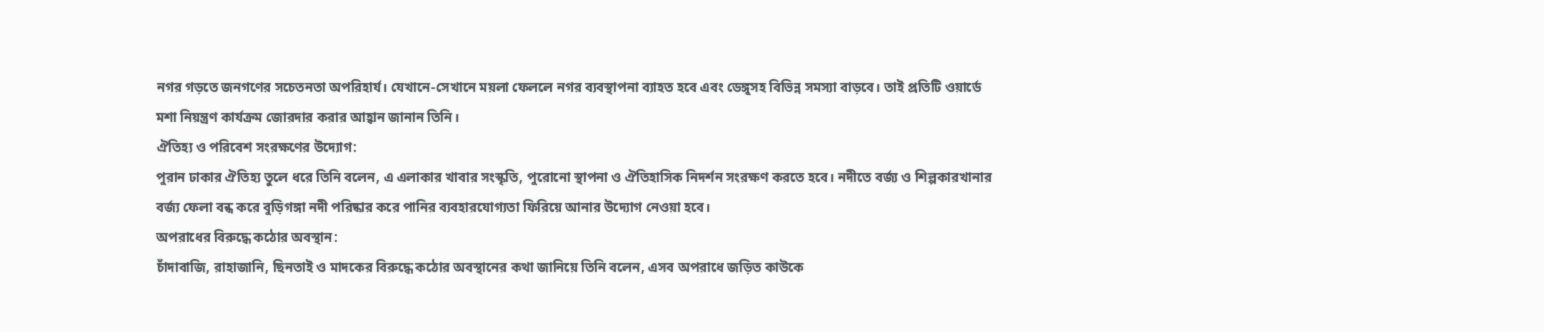নগর গড়তে জনগণের সচেতনতা অপরিহার্য। যেখানে-সেখানে ময়লা ফেললে নগর ব্যবস্থাপনা ব্যাহত হবে এবং ডেঙ্গুসহ বিভিন্ন সমস্যা বাড়বে। তাই প্রতিটি ওয়ার্ডে মশা নিয়ন্ত্রণ কার্যক্রম জোরদার করার আহ্বান জানান তিনি।
ঐতিহ্য ও পরিবেশ সংরক্ষণের উদ্যোগ:
পুরান ঢাকার ঐতিহ্য তুলে ধরে তিনি বলেন, এ এলাকার খাবার সংস্কৃতি, পুরোনো স্থাপনা ও ঐতিহাসিক নিদর্শন সংরক্ষণ করতে হবে। নদীতে বর্জ্য ও শিল্পকারখানার বর্জ্য ফেলা বন্ধ করে বুড়িগঙ্গা নদী পরিষ্কার করে পানির ব্যবহারযোগ্যতা ফিরিয়ে আনার উদ্যোগ নেওয়া হবে।
অপরাধের বিরুদ্ধে কঠোর অবস্থান:
চাঁদাবাজি, রাহাজানি, ছিনতাই ও মাদকের বিরুদ্ধে কঠোর অবস্থানের কথা জানিয়ে তিনি বলেন, এসব অপরাধে জড়িত কাউকে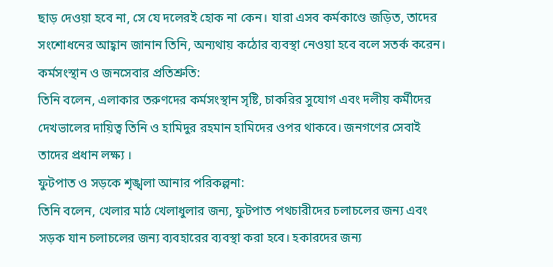ছাড় দেওয়া হবে না, সে যে দলেরই হোক না কেন। যারা এসব কর্মকাণ্ডে জড়িত, তাদের সংশোধনের আহ্বান জানান তিনি, অন্যথায় কঠোর ব্যবস্থা নেওয়া হবে বলে সতর্ক করেন।
কর্মসংস্থান ও জনসেবার প্রতিশ্রুতি:
তিনি বলেন, এলাকার তরুণদের কর্মসংস্থান সৃষ্টি, চাকরির সুযোগ এবং দলীয় কর্মীদের দেখভালের দায়িত্ব তিনি ও হামিদুর রহমান হামিদের ওপর থাকবে। জনগণের সেবাই তাদের প্রধান লক্ষ্য ।
ফুটপাত ও সড়কে শৃঙ্খলা আনার পরিকল্পনা:
তিনি বলেন, খেলার মাঠ খেলাধুলার জন্য, ফুটপাত পথচারীদের চলাচলের জন্য এবং সড়ক যান চলাচলের জন্য ব্যবহারের ব্যবস্থা করা হবে। হকারদের জন্য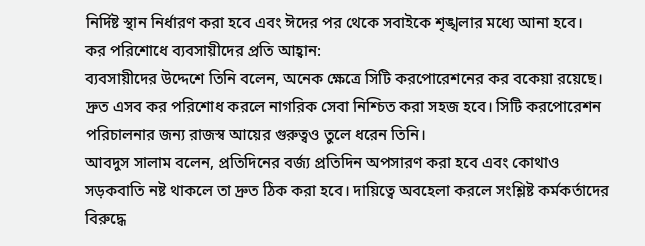নির্দিষ্ট স্থান নির্ধারণ করা হবে এবং ঈদের পর থেকে সবাইকে শৃঙ্খলার মধ্যে আনা হবে।
কর পরিশোধে ব্যবসায়ীদের প্রতি আহ্বান:
ব্যবসায়ীদের উদ্দেশে তিনি বলেন, অনেক ক্ষেত্রে সিটি করপোরেশনের কর বকেয়া রয়েছে। দ্রুত এসব কর পরিশোধ করলে নাগরিক সেবা নিশ্চিত করা সহজ হবে। সিটি করপোরেশন পরিচালনার জন্য রাজস্ব আয়ের গুরুত্বও তুলে ধরেন তিনি।
আবদুস সালাম বলেন, প্রতিদিনের বর্জ্য প্রতিদিন অপসারণ করা হবে এবং কোথাও সড়কবাতি নষ্ট থাকলে তা দ্রুত ঠিক করা হবে। দায়িত্বে অবহেলা করলে সংশ্লিষ্ট কর্মকর্তাদের বিরুদ্ধে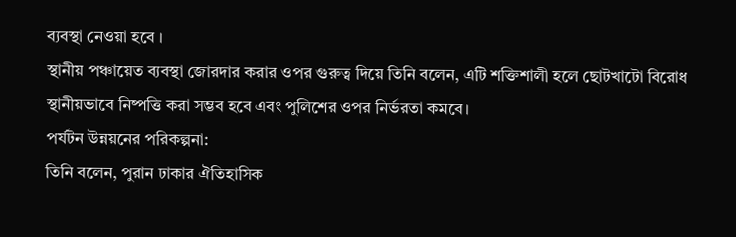ব্যবস্থা নেওয়া হবে ।
স্থানীয় পঞ্চায়েত ব্যবস্থা জোরদার করার ওপর গুরুত্ব দিয়ে তিনি বলেন, এটি শক্তিশালী হলে ছোটখাটো বিরোধ স্থানীয়ভাবে নিষ্পত্তি করা সম্ভব হবে এবং পুলিশের ওপর নির্ভরতা কমবে।
পর্যটন উন্নয়নের পরিকল্পনা:
তিনি বলেন, পুরান ঢাকার ঐতিহাসিক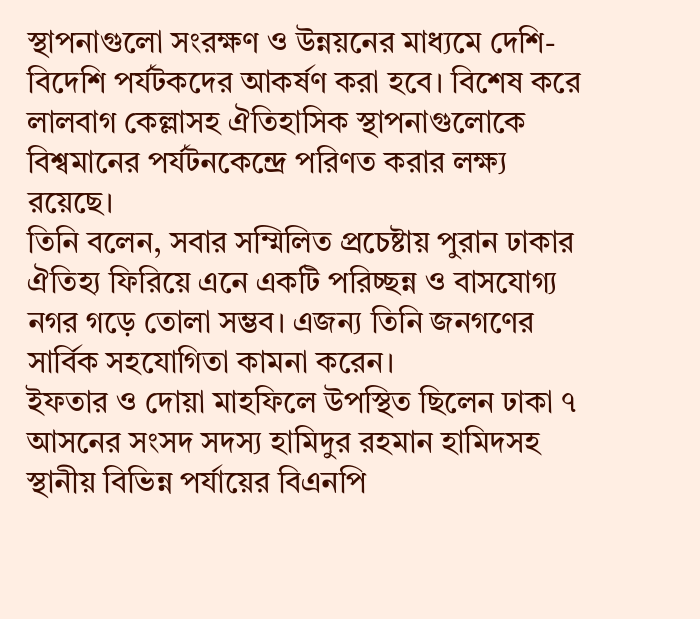স্থাপনাগুলো সংরক্ষণ ও উন্নয়নের মাধ্যমে দেশি-বিদেশি পর্যটকদের আকর্ষণ করা হবে। বিশেষ করে লালবাগ কেল্লাসহ ঐতিহাসিক স্থাপনাগুলোকে বিশ্বমানের পর্যটনকেন্দ্রে পরিণত করার লক্ষ্য রয়েছে।
তিনি বলেন, সবার সম্মিলিত প্রচেষ্টায় পুরান ঢাকার ঐতিহ্য ফিরিয়ে এনে একটি পরিচ্ছন্ন ও বাসযোগ্য নগর গড়ে তোলা সম্ভব। এজন্য তিনি জনগণের সার্বিক সহযোগিতা কামনা করেন।
ইফতার ও দোয়া মাহফিলে উপস্থিত ছিলেন ঢাকা ৭ আসনের সংসদ সদস্য হামিদুর রহমান হামিদসহ স্থানীয় বিভিন্ন পর্যায়ের বিএনপি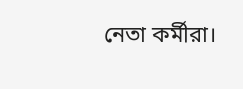নেতা কর্মীরা।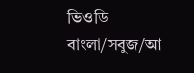ভিওডি বাংলা/সবুজ/আ